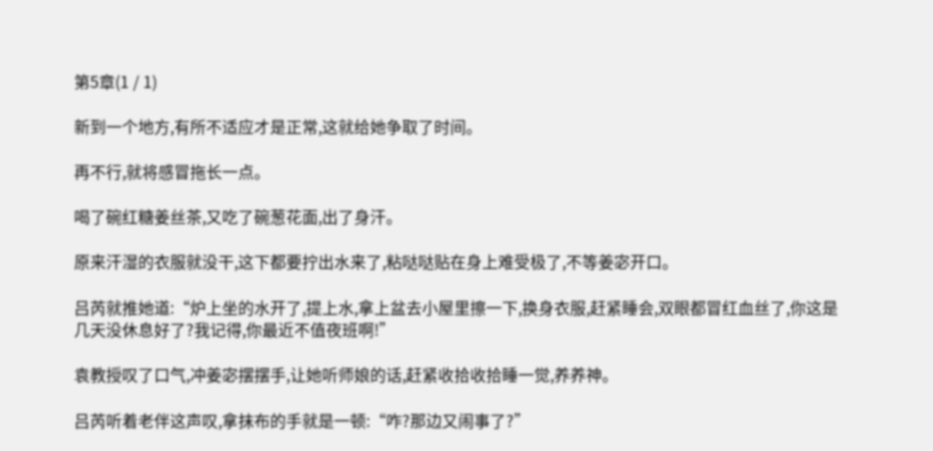第5章(1 / 1)

新到一个地方,有所不适应才是正常,这就给她争取了时间。

再不行,就将感冒拖长一点。

喝了碗红糖姜丝茶,又吃了碗葱花面,出了身汗。

原来汗湿的衣服就没干,这下都要拧出水来了,粘哒哒贴在身上难受极了,不等姜宓开口。

吕芮就推她道:“炉上坐的水开了,提上水,拿上盆去小屋里擦一下,换身衣服,赶紧睡会,双眼都冒红血丝了,你这是几天没休息好了?我记得,你最近不值夜班啊!”

袁教授叹了口气,冲姜宓摆摆手,让她听师娘的话,赶紧收拾收拾睡一觉,养养神。

吕芮听着老伴这声叹,拿抹布的手就是一顿:“咋?那边又闹事了?”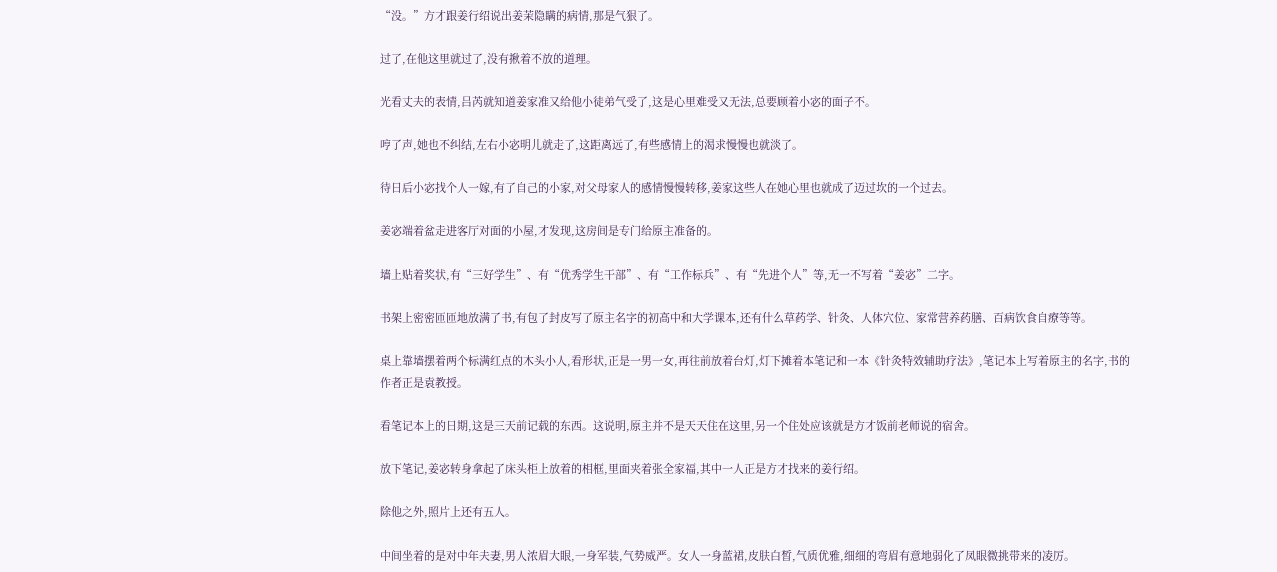“没。”方才跟姜行绍说出姜茉隐瞒的病情,那是气狠了。

过了,在他这里就过了,没有揪着不放的道理。

光看丈夫的表情,吕芮就知道姜家准又给他小徒弟气受了,这是心里难受又无法,总要顾着小宓的面子不。

哼了声,她也不纠结,左右小宓明儿就走了,这距离远了,有些感情上的渴求慢慢也就淡了。

待日后小宓找个人一嫁,有了自己的小家,对父母家人的感情慢慢转移,姜家这些人在她心里也就成了迈过坎的一个过去。

姜宓端着盆走进客厅对面的小屋,才发现,这房间是专门给原主准备的。

墙上贴着奖状,有“三好学生”、有“优秀学生干部”、有“工作标兵”、有“先进个人”等,无一不写着“姜宓”二字。

书架上密密匝匝地放满了书,有包了封皮写了原主名字的初高中和大学课本,还有什么草药学、针灸、人体穴位、家常营养药膳、百病饮食自療等等。

桌上靠墙摆着两个标满红点的木头小人,看形状,正是一男一女,再往前放着台灯,灯下摊着本笔记和一本《针灸特效辅助疗法》,笔记本上写着原主的名字,书的作者正是袁教授。

看笔记本上的日期,这是三天前记载的东西。这说明,原主并不是天天住在这里,另一个住处应该就是方才饭前老师说的宿舍。

放下笔记,姜宓转身拿起了床头柜上放着的相框,里面夹着张全家福,其中一人正是方才找来的姜行绍。

除他之外,照片上还有五人。

中间坐着的是对中年夫妻,男人浓眉大眼,一身军装,气势威严。女人一身蓝裙,皮肤白晳,气质优雅,细细的弯眉有意地弱化了凤眼微挑带来的凌厉。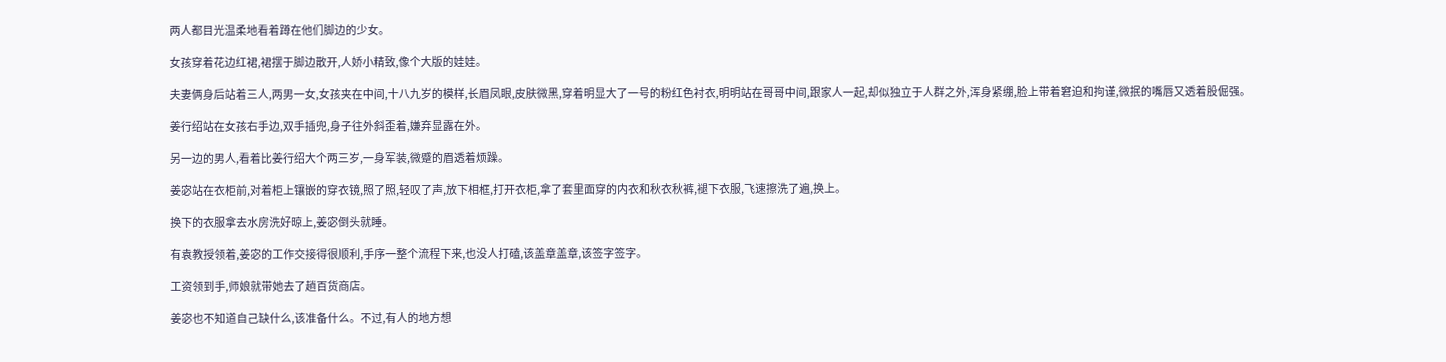两人都目光温柔地看着蹲在他们脚边的少女。

女孩穿着花边红裙,裙摆于脚边散开,人娇小精致,像个大版的娃娃。

夫妻俩身后站着三人,两男一女,女孩夹在中间,十八九岁的模样,长眉凤眼,皮肤微黑,穿着明显大了一号的粉红色衬衣,明明站在哥哥中间,跟家人一起,却似独立于人群之外,浑身紧绷,脸上带着窘迫和拘谨,微抿的嘴唇又透着股倔强。

姜行绍站在女孩右手边,双手插兜,身子往外斜歪着,嫌弃显露在外。

另一边的男人,看着比姜行绍大个两三岁,一身军装,微蹙的眉透着烦躁。

姜宓站在衣柜前,对着柜上镶嵌的穿衣镜,照了照,轻叹了声,放下相框,打开衣柜,拿了套里面穿的内衣和秋衣秋裤,褪下衣服,飞速擦洗了遍,换上。

换下的衣服拿去水房洗好晾上,姜宓倒头就睡。

有袁教授领着,姜宓的工作交接得很顺利,手序一整个流程下来,也没人打磕,该盖章盖章,该签字签字。

工资领到手,师娘就带她去了趟百货商店。

姜宓也不知道自己缺什么,该准备什么。不过,有人的地方想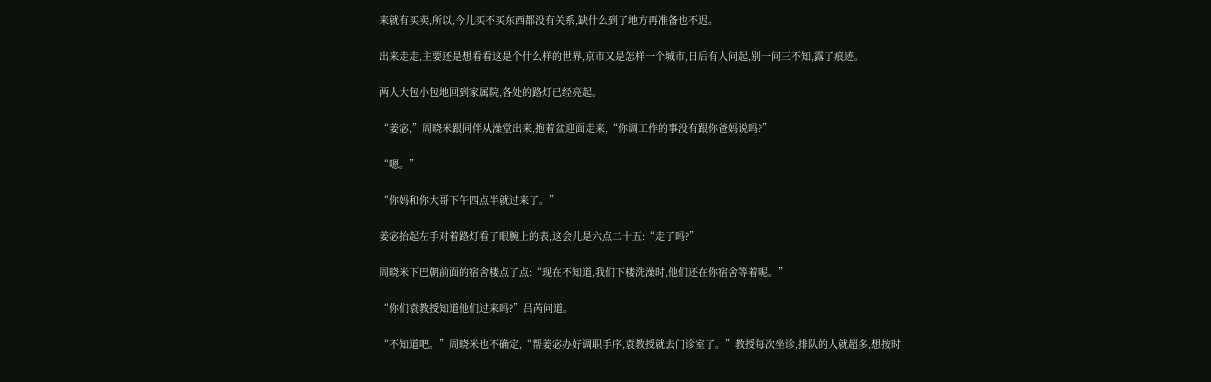来就有买卖,所以,今儿买不买东西都没有关系,缺什么到了地方再准备也不迟。

出来走走,主要还是想看看这是个什么样的世界,京市又是怎样一个城市,日后有人问起,别一问三不知,露了痕迹。

两人大包小包地回到家属院,各处的路灯已经亮起。

“姜宓,”周晓米跟同伴从澡堂出来,抱着盆迎面走来,“你调工作的事没有跟你爸妈说吗?”

“嗯。”

“你妈和你大哥下午四点半就过来了。”

姜宓抬起左手对着路灯看了眼腕上的表,这会儿是六点二十五:“走了吗?”

周晓米下巴朝前面的宿舍楼点了点:“现在不知道,我们下楼洗澡时,他们还在你宿舍等着呢。”

“你们袁教授知道他们过来吗?”吕芮问道。

“不知道吧。”周晓米也不确定,“帮姜宓办好调职手序,袁教授就去门诊室了。”教授每次坐诊,排队的人就超多,想按时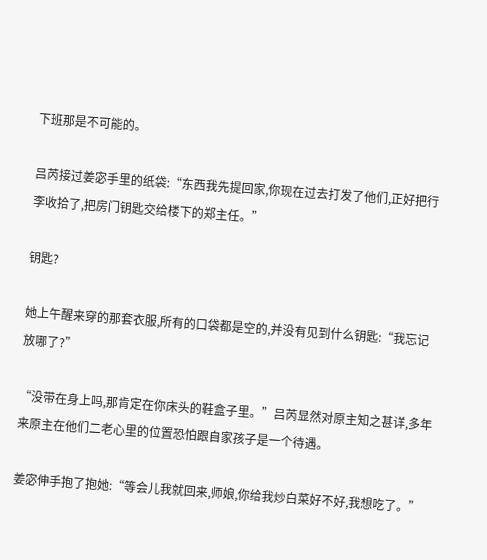下班那是不可能的。

吕芮接过姜宓手里的纸袋:“东西我先提回家,你现在过去打发了他们,正好把行李收拾了,把房门钥匙交给楼下的郑主任。”

钥匙?

她上午醒来穿的那套衣服,所有的口袋都是空的,并没有见到什么钥匙:“我忘记放哪了?”

“没带在身上吗,那肯定在你床头的鞋盒子里。”吕芮显然对原主知之甚详,多年来原主在他们二老心里的位置恐怕跟自家孩子是一个待遇。

姜宓伸手抱了抱她:“等会儿我就回来,师娘,你给我炒白菜好不好,我想吃了。”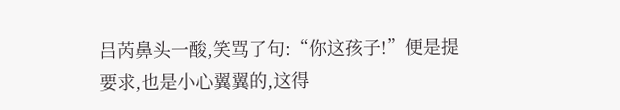吕芮鼻头一酸,笑骂了句:“你这孩子!”便是提要求,也是小心翼翼的,这得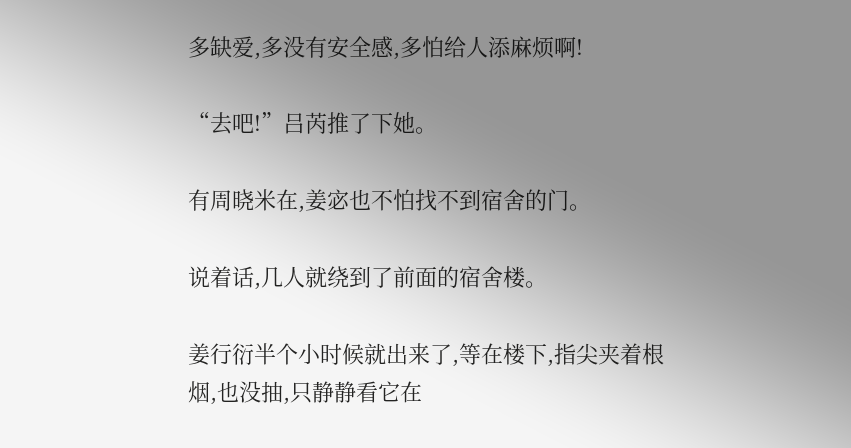多缺爱,多没有安全感,多怕给人添麻烦啊!

“去吧!”吕芮推了下她。

有周晓米在,姜宓也不怕找不到宿舍的门。

说着话,几人就绕到了前面的宿舍楼。

姜行衍半个小时候就出来了,等在楼下,指尖夹着根烟,也没抽,只静静看它在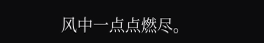风中一点点燃尽。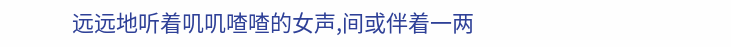远远地听着叽叽喳喳的女声,间或伴着一两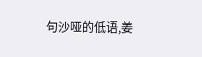句沙哑的低语,姜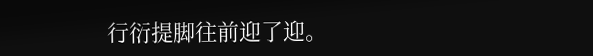行衍提脚往前迎了迎。